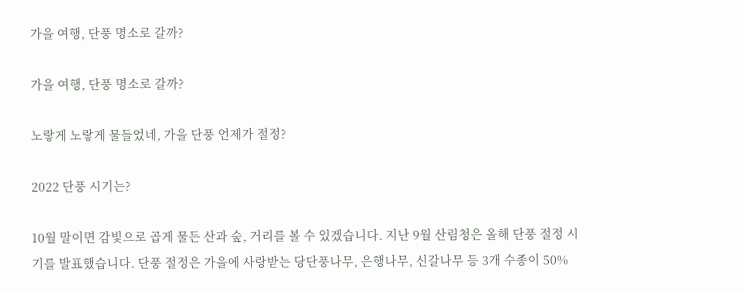가을 여행, 단풍 명소로 갈까?

가을 여행, 단풍 명소로 갈까?

노랗게 노랗게 물들었네, 가을 단풍 언제가 절정?

2022 단풍 시기는?

10월 말이면 감빛으로 곱게 물든 산과 숲, 거리를 볼 수 있겠습니다. 지난 9월 산림청은 올해 단풍 절정 시기를 발표했습니다. 단풍 절정은 가을에 사랑받는 당단풍나무, 은행나무, 신갈나무 등 3개 수종이 50%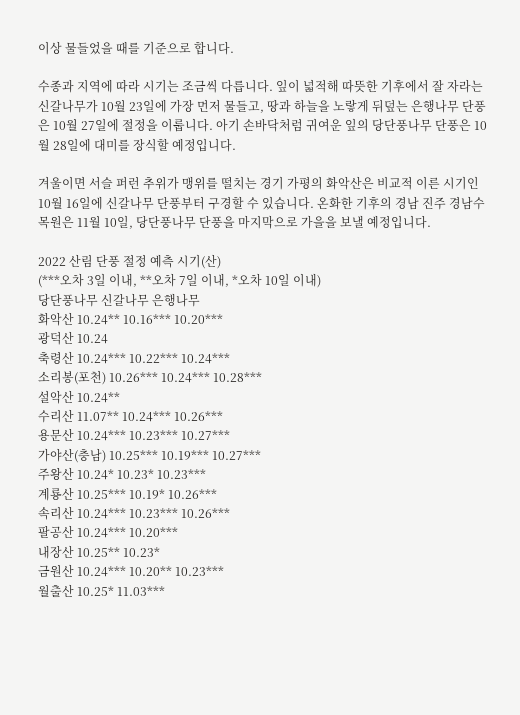이상 물들었을 때를 기준으로 합니다.

수종과 지역에 따라 시기는 조금씩 다릅니다. 잎이 넓적해 따뜻한 기후에서 잘 자라는 신갈나무가 10월 23일에 가장 먼저 물들고, 땅과 하늘을 노랗게 뒤덮는 은행나무 단풍은 10월 27일에 절정을 이룹니다. 아기 손바닥처럼 귀여운 잎의 당단풍나무 단풍은 10월 28일에 대미를 장식할 예정입니다.

겨울이면 서슬 퍼런 추위가 맹위를 떨치는 경기 가평의 화악산은 비교적 이른 시기인 10월 16일에 신갈나무 단풍부터 구경할 수 있습니다. 온화한 기후의 경남 진주 경남수목원은 11월 10일, 당단풍나무 단풍을 마지막으로 가을을 보낼 예정입니다.

2022 산림 단풍 절정 예측 시기(산)
(***오차 3일 이내, **오차 7일 이내, *오차 10일 이내)
당단풍나무 신갈나무 은행나무
화악산 10.24** 10.16*** 10.20***
광덕산 10.24
축령산 10.24*** 10.22*** 10.24***
소리봉(포천) 10.26*** 10.24*** 10.28***
설악산 10.24**
수리산 11.07** 10.24*** 10.26***
용문산 10.24*** 10.23*** 10.27***
가야산(충남) 10.25*** 10.19*** 10.27***
주왕산 10.24* 10.23* 10.23***
계룡산 10.25*** 10.19* 10.26***
속리산 10.24*** 10.23*** 10.26***
팔공산 10.24*** 10.20***
내장산 10.25** 10.23*
금원산 10.24*** 10.20** 10.23***
월출산 10.25* 11.03***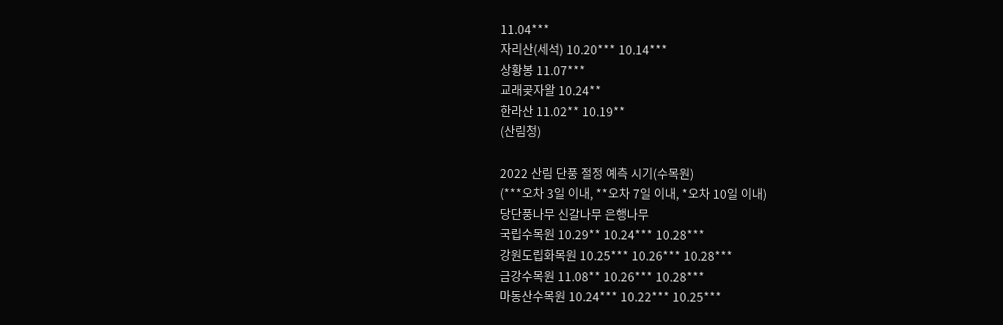11.04***
자리산(세석) 10.20*** 10.14***
상황봉 11.07***
교래곶자왈 10.24**
한라산 11.02** 10.19**
(산림청)

2022 산림 단풍 절정 예측 시기(수목원)
(***오차 3일 이내, **오차 7일 이내, *오차 10일 이내)
당단풍나무 신갈나무 은행나무
국립수목원 10.29** 10.24*** 10.28***
강원도립화목원 10.25*** 10.26*** 10.28***
금강수목원 11.08** 10.26*** 10.28***
마동산수목원 10.24*** 10.22*** 10.25***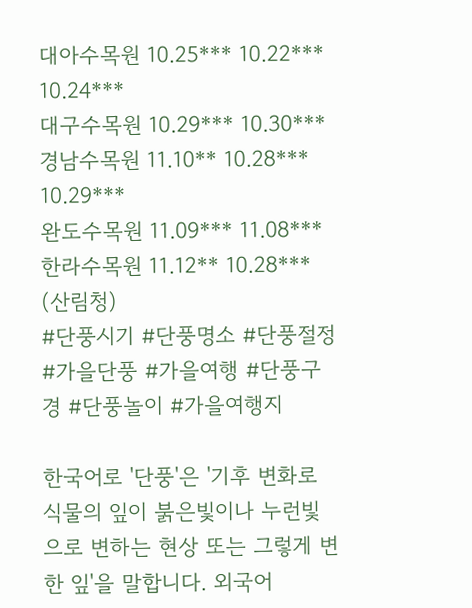대아수목원 10.25*** 10.22*** 10.24***
대구수목원 10.29*** 10.30***
경남수목원 11.10** 10.28*** 10.29***
완도수목원 11.09*** 11.08***
한라수목원 11.12** 10.28***
(산림청)
#단풍시기 #단풍명소 #단풍절정 #가을단풍 #가을여행 #단풍구경 #단풍놀이 #가을여행지

한국어로 '단풍'은 '기후 변화로 식물의 잎이 붉은빛이나 누런빛으로 변하는 현상 또는 그렇게 변한 잎'을 말합니다. 외국어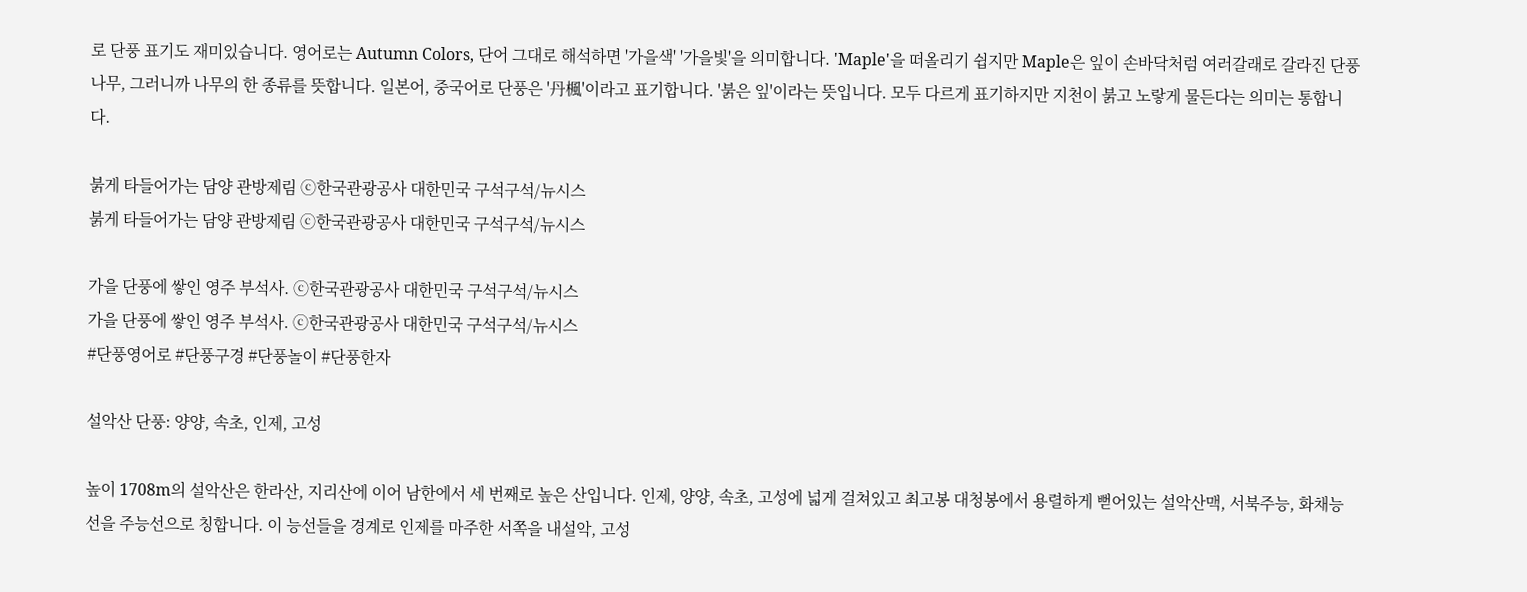로 단풍 표기도 재미있습니다. 영어로는 Autumn Colors, 단어 그대로 해석하면 '가을색' '가을빛'을 의미합니다. 'Maple'을 떠올리기 쉽지만 Maple은 잎이 손바닥처럼 여러갈래로 갈라진 단풍나무, 그러니까 나무의 한 종류를 뜻합니다. 일본어, 중국어로 단풍은 '丹楓'이라고 표기합니다. '붉은 잎'이라는 뜻입니다. 모두 다르게 표기하지만 지천이 붉고 노랗게 물든다는 의미는 통합니다.

붉게 타들어가는 담양 관방제림 ⓒ한국관광공사 대한민국 구석구석/뉴시스
붉게 타들어가는 담양 관방제림 ⓒ한국관광공사 대한민국 구석구석/뉴시스

가을 단풍에 쌓인 영주 부석사. ⓒ한국관광공사 대한민국 구석구석/뉴시스
가을 단풍에 쌓인 영주 부석사. ⓒ한국관광공사 대한민국 구석구석/뉴시스
#단풍영어로 #단풍구경 #단풍놀이 #단풍한자

설악산 단풍: 양양, 속초, 인제, 고성

높이 1708m의 설악산은 한라산, 지리산에 이어 남한에서 세 번째로 높은 산입니다. 인제, 양양, 속초, 고성에 넓게 걸쳐있고 최고봉 대청봉에서 용렬하게 뻗어있는 설악산맥, 서북주능, 화채능선을 주능선으로 칭합니다. 이 능선들을 경계로 인제를 마주한 서쪽을 내설악, 고성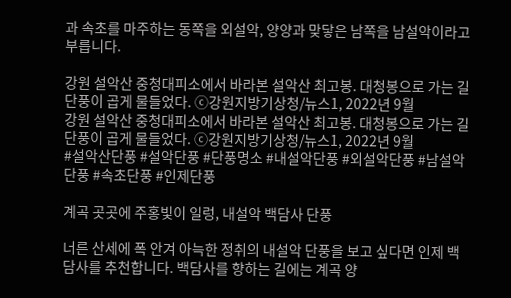과 속초를 마주하는 동쪽을 외설악, 양양과 맞닿은 남쪽을 남설악이라고 부릅니다.

강원 설악산 중청대피소에서 바라본 설악산 최고봉. 대청봉으로 가는 길 단풍이 곱게 물들었다. ⓒ강원지방기상청/뉴스1, 2022년 9월
강원 설악산 중청대피소에서 바라본 설악산 최고봉. 대청봉으로 가는 길 단풍이 곱게 물들었다. ⓒ강원지방기상청/뉴스1, 2022년 9월
#설악산단풍 #설악단풍 #단풍명소 #내설악단풍 #외설악단풍 #남설악단풍 #속초단풍 #인제단풍

계곡 곳곳에 주홍빛이 일렁, 내설악 백담사 단풍

너른 산세에 폭 안겨 아늑한 정취의 내설악 단풍을 보고 싶다면 인제 백담사를 추천합니다. 백담사를 향하는 길에는 계곡 양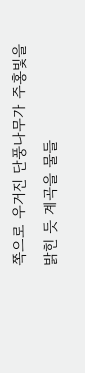쪽으로 우거진 단풍나무가 주홍빛을 밝힌 듯 계곡을 물들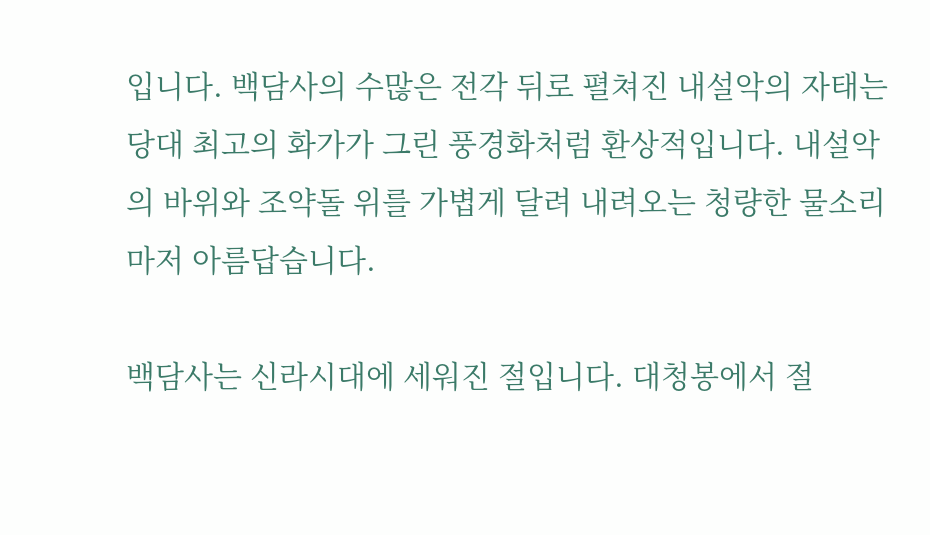입니다. 백담사의 수많은 전각 뒤로 펼쳐진 내설악의 자태는 당대 최고의 화가가 그린 풍경화처럼 환상적입니다. 내설악의 바위와 조약돌 위를 가볍게 달려 내려오는 청량한 물소리마저 아름답습니다.

백담사는 신라시대에 세워진 절입니다. 대청봉에서 절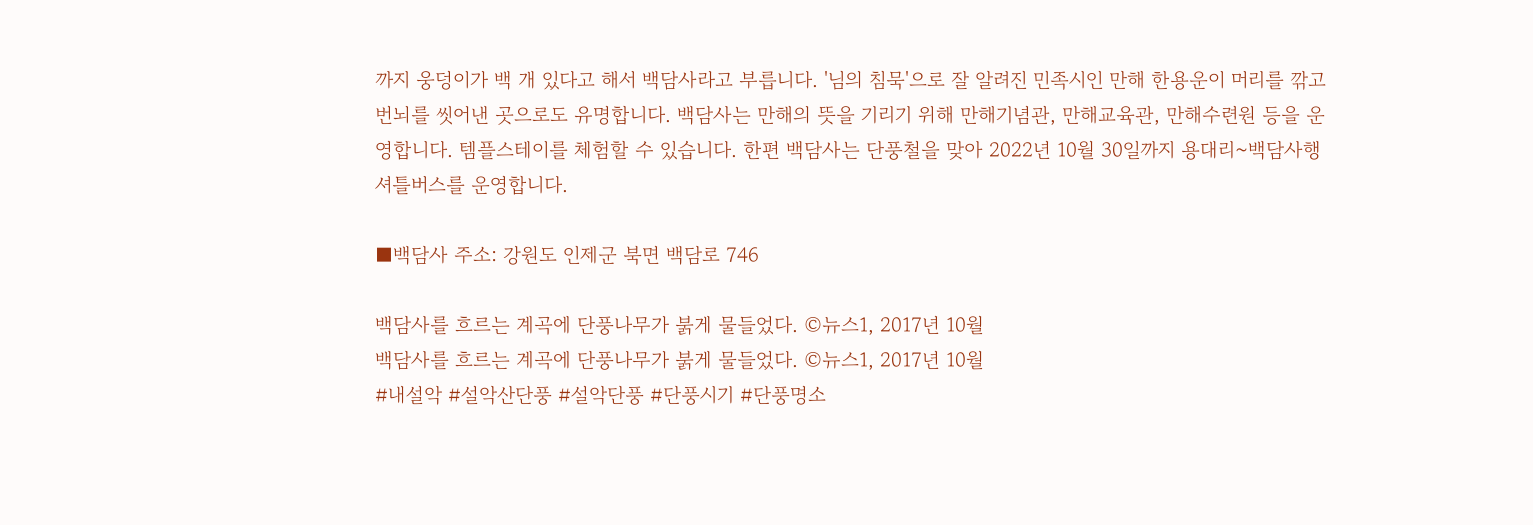까지 웅덩이가 백 개 있다고 해서 백담사라고 부릅니다. '님의 침묵'으로 잘 알려진 민족시인 만해 한용운이 머리를 깎고 번뇌를 씻어낸 곳으로도 유명합니다. 백담사는 만해의 뜻을 기리기 위해 만해기념관, 만해교육관, 만해수련원 등을 운영합니다. 템플스테이를 체험할 수 있습니다. 한편 백담사는 단풍철을 맞아 2022년 10월 30일까지 용대리~백담사행 셔틀버스를 운영합니다.

■백담사 주소: 강원도 인제군 북면 백담로 746

백담사를 흐르는 계곡에 단풍나무가 붉게 물들었다. ©뉴스1, 2017년 10월
백담사를 흐르는 계곡에 단풍나무가 붉게 물들었다. ©뉴스1, 2017년 10월
#내설악 #설악산단풍 #설악단풍 #단풍시기 #단풍명소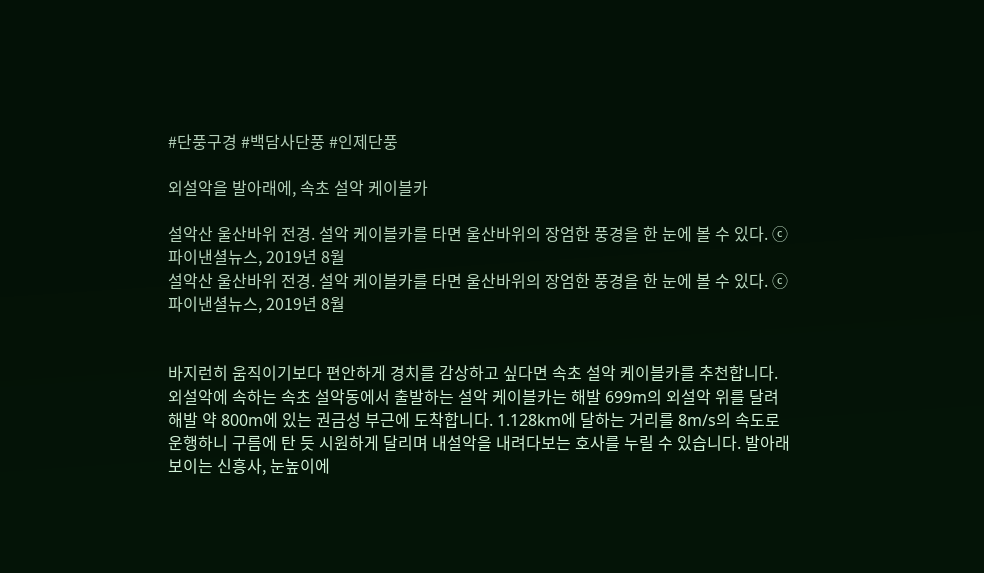#단풍구경 #백담사단풍 #인제단풍

외설악을 발아래에, 속초 설악 케이블카

설악산 울산바위 전경. 설악 케이블카를 타면 울산바위의 장엄한 풍경을 한 눈에 볼 수 있다. ⓒ파이낸셜뉴스, 2019년 8월
설악산 울산바위 전경. 설악 케이블카를 타면 울산바위의 장엄한 풍경을 한 눈에 볼 수 있다. ⓒ파이낸셜뉴스, 2019년 8월


바지런히 움직이기보다 편안하게 경치를 감상하고 싶다면 속초 설악 케이블카를 추천합니다. 외설악에 속하는 속초 설악동에서 출발하는 설악 케이블카는 해발 699m의 외설악 위를 달려 해발 약 800m에 있는 권금성 부근에 도착합니다. 1.128km에 달하는 거리를 8m/s의 속도로 운행하니 구름에 탄 듯 시원하게 달리며 내설악을 내려다보는 호사를 누릴 수 있습니다. 발아래 보이는 신흥사, 눈높이에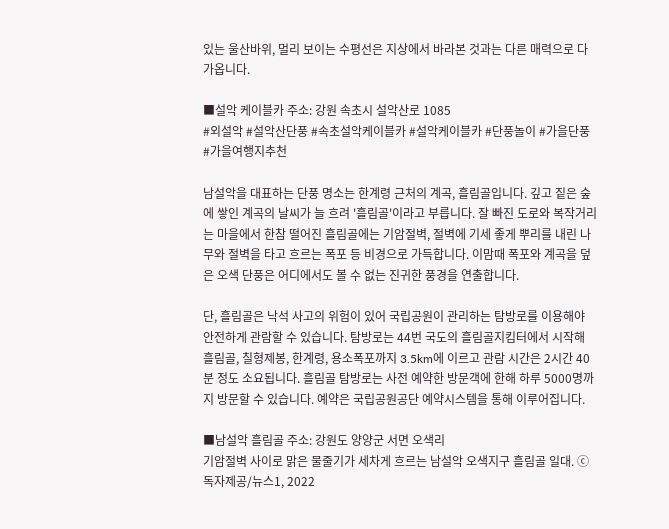있는 울산바위, 멀리 보이는 수평선은 지상에서 바라본 것과는 다른 매력으로 다가옵니다.

■설악 케이블카 주소: 강원 속초시 설악산로 1085
#외설악 #설악산단풍 #속초설악케이블카 #설악케이블카 #단풍놀이 #가을단풍 #가을여행지추천

남설악을 대표하는 단풍 명소는 한계령 근처의 계곡, 흘림골입니다. 깊고 짙은 숲에 쌓인 계곡의 날씨가 늘 흐려 '흘림골'이라고 부릅니다. 잘 빠진 도로와 복작거리는 마을에서 한참 떨어진 흘림골에는 기암절벽, 절벽에 기세 좋게 뿌리를 내린 나무와 절벽을 타고 흐르는 폭포 등 비경으로 가득합니다. 이맘때 폭포와 계곡을 덮은 오색 단풍은 어디에서도 볼 수 없는 진귀한 풍경을 연출합니다.

단, 흘림골은 낙석 사고의 위험이 있어 국립공원이 관리하는 탐방로를 이용해야 안전하게 관람할 수 있습니다. 탐방로는 44번 국도의 흘림골지킴터에서 시작해 흘림골, 칠형제봉, 한계령, 용소폭포까지 3.5km에 이르고 관람 시간은 2시간 40분 정도 소요됩니다. 흘림골 탐방로는 사전 예약한 방문객에 한해 하루 5000명까지 방문할 수 있습니다. 예약은 국립공원공단 예약시스템을 통해 이루어집니다.

■남설악 흘림골 주소: 강원도 양양군 서면 오색리
기암절벽 사이로 맑은 물줄기가 세차게 흐르는 남설악 오색지구 흘림골 일대. ⓒ독자제공/뉴스1, 2022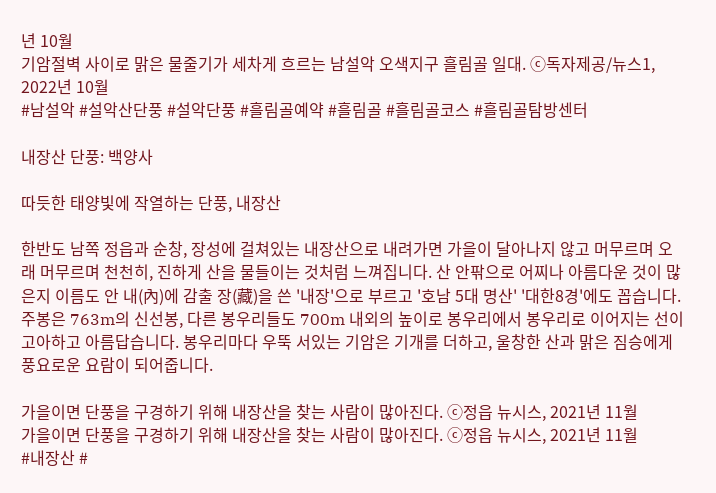년 10월
기암절벽 사이로 맑은 물줄기가 세차게 흐르는 남설악 오색지구 흘림골 일대. ⓒ독자제공/뉴스1, 2022년 10월
#남설악 #설악산단풍 #설악단풍 #흘림골예약 #흘림골 #흘림골코스 #흘림골탐방센터

내장산 단풍: 백양사

따듯한 태양빛에 작열하는 단풍, 내장산

한반도 남쪽 정읍과 순창, 장성에 걸쳐있는 내장산으로 내려가면 가을이 달아나지 않고 머무르며 오래 머무르며 천천히, 진하게 산을 물들이는 것처럼 느껴집니다. 산 안팎으로 어찌나 아름다운 것이 많은지 이름도 안 내(內)에 감출 장(藏)을 쓴 '내장'으로 부르고 '호남 5대 명산' '대한8경'에도 꼽습니다. 주봉은 763m의 신선봉, 다른 봉우리들도 700m 내외의 높이로 봉우리에서 봉우리로 이어지는 선이 고아하고 아름답습니다. 봉우리마다 우뚝 서있는 기암은 기개를 더하고, 울창한 산과 맑은 짐승에게 풍요로운 요람이 되어줍니다.

가을이면 단풍을 구경하기 위해 내장산을 찾는 사람이 많아진다. ⓒ정읍 뉴시스, 2021년 11월
가을이면 단풍을 구경하기 위해 내장산을 찾는 사람이 많아진다. ⓒ정읍 뉴시스, 2021년 11월
#내장산 #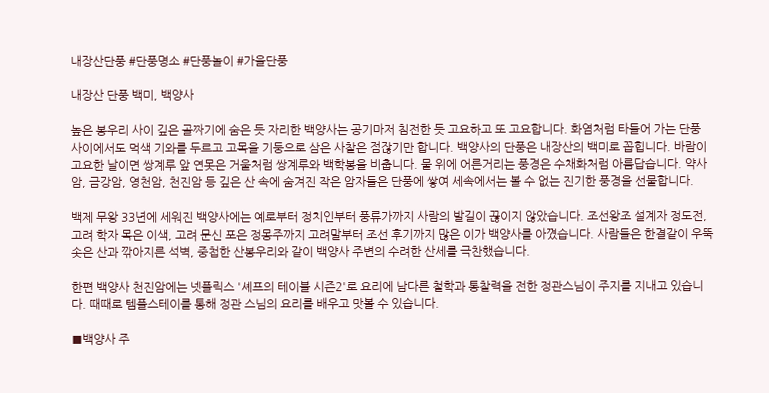내장산단풍 #단풍명소 #단풍놀이 #가을단풍

내장산 단풍 백미, 백양사

높은 봉우리 사이 깊은 골짜기에 숨은 듯 자리한 백양사는 공기마저 침전한 듯 고요하고 또 고요합니다. 화염처럼 타들어 가는 단풍 사이에서도 먹색 기와를 두르고 고목을 기둥으로 삼은 사찰은 점잖기만 합니다. 백양사의 단풍은 내장산의 백미로 꼽힙니다. 바람이 고요한 날이면 쌍계루 앞 연못은 거울처럼 쌍계루와 백학봉을 비춥니다. 물 위에 어른거리는 풍경은 수채화처럼 아름답습니다. 약사암, 금강암, 영천암, 천진암 등 깊은 산 속에 숨겨진 작은 암자들은 단풍에 쌓여 세속에서는 볼 수 없는 진기한 풍경을 선물합니다.

백제 무왕 33년에 세워진 백양사에는 예로부터 정치인부터 풍류가까지 사람의 발길이 끊이지 않았습니다. 조선왕조 설계자 정도전, 고려 학자 목은 이색, 고려 문신 포은 정몽주까지 고려말부터 조선 후기까지 많은 이가 백양사를 아꼈습니다. 사람들은 한결같이 우뚝 솟은 산과 깎아지른 석벽, 중첩한 산봉우리와 같이 백양사 주변의 수려한 산세를 극찬했습니다.

한편 백양사 천진암에는 넷플릭스 '셰프의 테이블 시즌2'로 요리에 남다른 철학과 통찰력을 전한 정관스님이 주지를 지내고 있습니다. 때때로 템플스테이를 통해 정관 스님의 요리를 배우고 맛볼 수 있습니다.

■백양사 주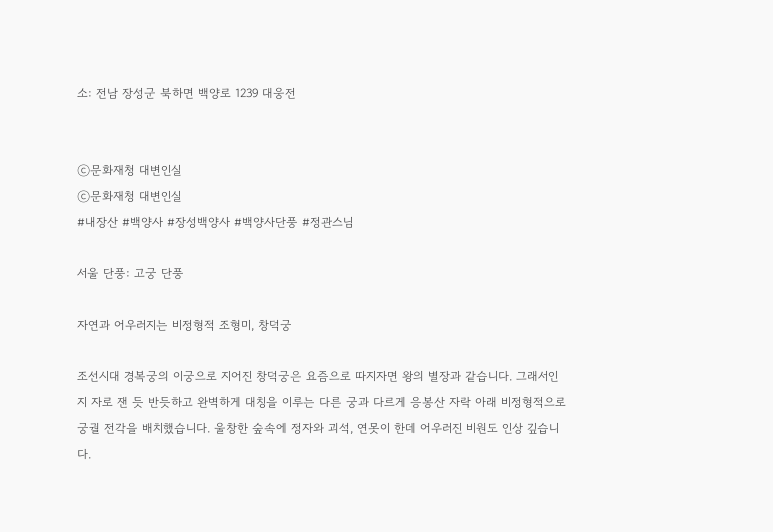소: 전남 장성군 북하면 백양로 1239 대웅전


ⓒ문화재청 대변인실
ⓒ문화재청 대변인실
#내장산 #백양사 #장성백양사 #백양사단풍 #정관스님

서울 단풍: 고궁 단풍

자연과 어우러지는 비정형적 조형미, 창덕궁

조선시대 경복궁의 이궁으로 지어진 창덕궁은 요즘으로 따지자면 왕의 별장과 같습니다. 그래서인지 자로 잰 듯 반듯하고 완벽하게 대칭을 이루는 다른 궁과 다르게 응봉산 자락 아래 비정형적으로 궁궐 전각을 배치했습니다. 울창한 숲속에 정자와 괴석, 연못이 한데 어우러진 비원도 인상 깊습니다.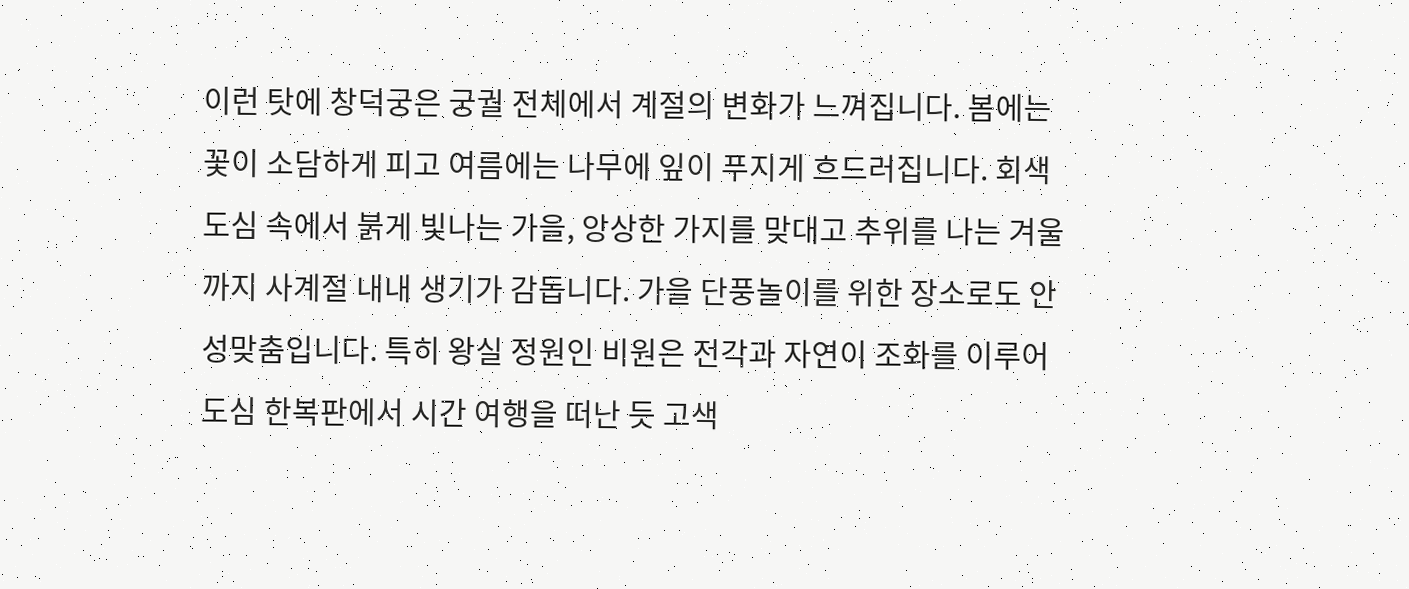이런 탓에 창덕궁은 궁궐 전체에서 계절의 변화가 느껴집니다. 봄에는 꽃이 소담하게 피고 여름에는 나무에 잎이 푸지게 흐드러집니다. 회색 도심 속에서 붉게 빛나는 가을, 앙상한 가지를 맞대고 추위를 나는 겨울까지 사계절 내내 생기가 감돕니다. 가을 단풍놀이를 위한 장소로도 안성맞춤입니다. 특히 왕실 정원인 비원은 전각과 자연이 조화를 이루어 도심 한복판에서 시간 여행을 떠난 듯 고색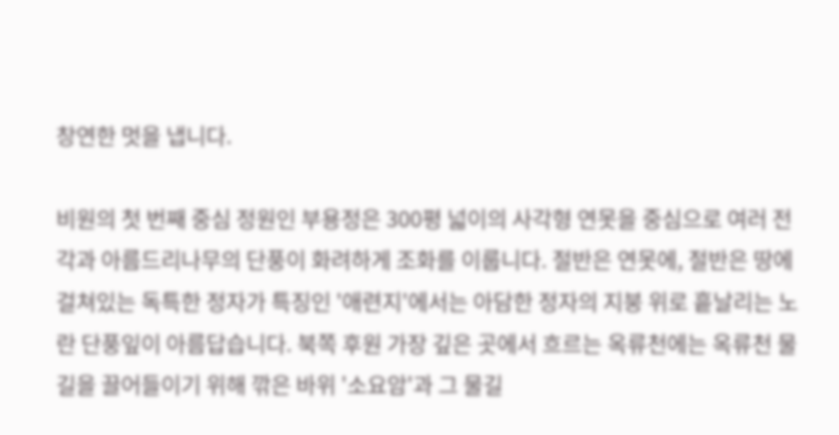창연한 멋을 냅니다.

비원의 첫 번째 중심 정원인 부용정은 300평 넓이의 사각형 연못을 중심으로 여러 전각과 아름드리나무의 단풍이 화려하게 조화를 이룹니다. 절반은 연못에, 절반은 땅에 걸쳐있는 독특한 정자가 특징인 '애련지'에서는 아담한 정자의 지붕 위로 흩날리는 노란 단풍잎이 아름답습니다. 북쪽 후원 가장 깊은 곳에서 흐르는 옥류천에는 옥류천 물길을 끌어들이기 위해 깎은 바위 '소요암'과 그 물길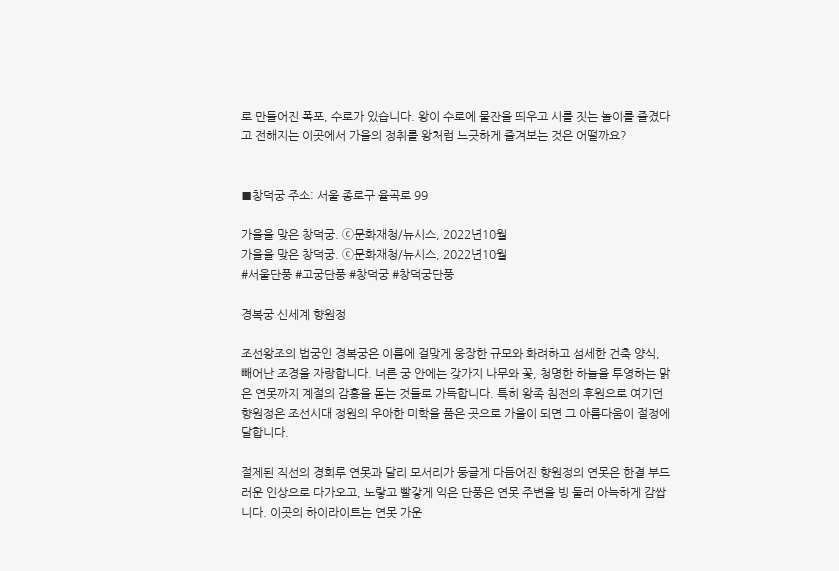로 만들어진 폭포, 수로가 있습니다. 왕이 수로에 물잔을 띄우고 시를 짓는 놀이를 즐겼다고 전해지는 이곳에서 가을의 정취를 왕처럼 느긋하게 즐겨보는 것은 어떨까요?


■창덕궁 주소: 서울 종로구 율곡로 99

가을을 맞은 창덕궁. ⓒ문화재청/뉴시스, 2022년10월
가을을 맞은 창덕궁. ⓒ문화재청/뉴시스, 2022년10월
#서울단풍 #고궁단풍 #창덕궁 #창덕궁단풍

경복궁 신세계 향원정

조선왕조의 법궁인 경복궁은 이름에 걸맞게 웅장한 규모와 화려하고 섬세한 건축 양식, 빼어난 조경을 자랑합니다. 너른 궁 안에는 갖가지 나무와 꽃, 청명한 하늘을 투영하는 맑은 연못까지 계절의 감흥을 돋는 것들로 가득합니다. 특히 왕족 침전의 후원으로 여기던 향원정은 조선시대 정원의 우아한 미학을 품은 곳으로 가을이 되면 그 아름다움이 절정에 달합니다.

절제된 직선의 경회루 연못과 달리 모서리가 둥글게 다듬어진 향원정의 연못은 한결 부드러운 인상으로 다가오고, 노랗고 빨갛게 익은 단풍은 연못 주변을 빙 둘러 아늑하게 감쌉니다. 이곳의 하이라이트는 연못 가운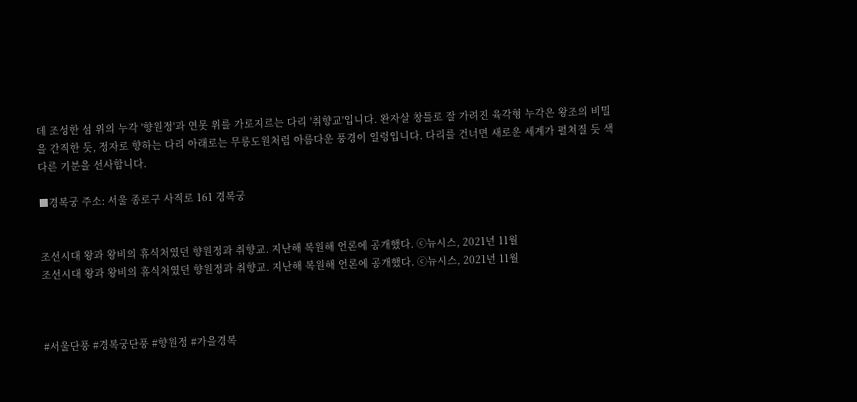데 조성한 섬 위의 누각 '향원정'과 연못 위를 가로지르는 다리 '취향교'입니다. 완자살 창틀로 잘 가려진 육각형 누각은 왕조의 비밀을 간직한 듯, 정자로 향하는 다리 아래로는 무릉도원처럼 아름다운 풍경이 일렁입니다. 다리를 건너면 새로운 세계가 펼쳐질 듯 색다른 기분을 선사합니다.

■경복궁 주소: 서울 종로구 사직로 161 경복궁


조선시대 왕과 왕비의 휴식처였던 향원정과 취향교. 지난해 복원해 언론에 공개했다. ⓒ뉴시스, 2021년 11월
조선시대 왕과 왕비의 휴식처였던 향원정과 취향교. 지난해 복원해 언론에 공개했다. ⓒ뉴시스, 2021년 11월



#서울단풍 #경복궁단풍 #향원정 #가을경복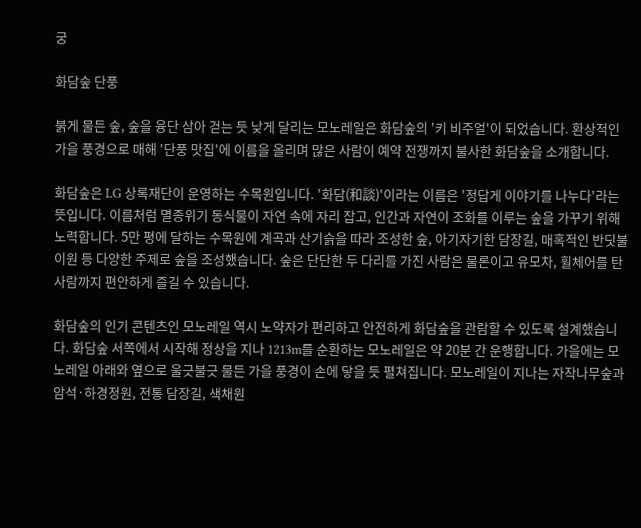궁

화담숲 단풍

붉게 물든 숲, 숲을 융단 삼아 걷는 듯 낮게 달리는 모노레일은 화담숲의 '키 비주얼'이 되었습니다. 환상적인 가을 풍경으로 매해 '단풍 맛집'에 이름을 올리며 많은 사람이 예약 전쟁까지 불사한 화담숲을 소개합니다.

화담숲은 LG 상록재단이 운영하는 수목원입니다. '화담(和談)'이라는 이름은 '정답게 이야기를 나누다'라는 뜻입니다. 이름처럼 멸종위기 동식물이 자연 속에 자리 잡고, 인간과 자연이 조화를 이루는 숲을 가꾸기 위해 노력합니다. 5만 평에 달하는 수목원에 계곡과 산기슭을 따라 조성한 숲, 아기자기한 담장길, 매혹적인 반딧불이원 등 다양한 주제로 숲을 조성했습니다. 숲은 단단한 두 다리를 가진 사람은 물론이고 유모차, 휠체어를 탄 사람까지 편안하게 즐길 수 있습니다.

화담숲의 인기 콘텐츠인 모노레일 역시 노약자가 편리하고 안전하게 화담숲을 관람할 수 있도록 설계했습니다. 화담숲 서쪽에서 시작해 정상을 지나 1213m를 순환하는 모노레일은 약 20분 간 운행합니다. 가을에는 모노레일 아래와 옆으로 울긋불긋 물든 가을 풍경이 손에 닿을 듯 펼쳐집니다. 모노레일이 지나는 자작나무숲과 암석·하경정원, 전통 담장길, 색채원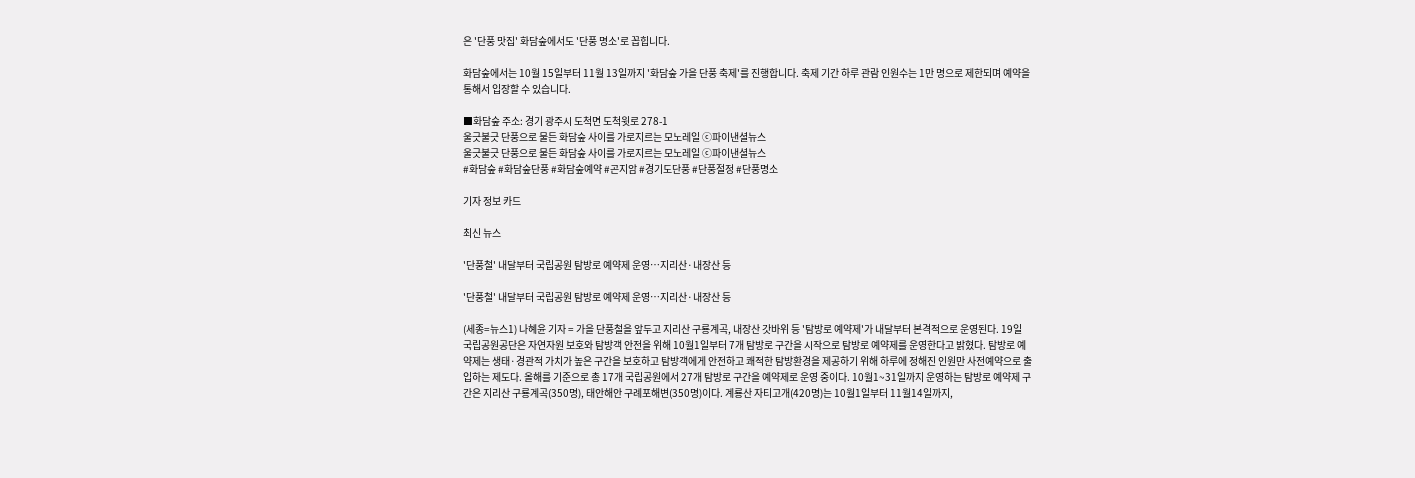은 '단풍 맛집' 화담숲에서도 '단풍 명소'로 꼽힙니다.

화담숲에서는 10월 15일부터 11월 13일까지 '화담숲 가을 단풍 축제'를 진행합니다. 축제 기간 하루 관람 인원수는 1만 명으로 제한되며 예약을 통해서 입장할 수 있습니다.

■화담숲 주소: 경기 광주시 도척면 도척윗로 278-1
울긋불긋 단풍으로 물든 화담숲 사이를 가로지르는 모노레일 ⓒ파이낸셜뉴스
울긋불긋 단풍으로 물든 화담숲 사이를 가로지르는 모노레일 ⓒ파이낸셜뉴스
#화담숲 #화담숲단풍 #화담숲예약 #곤지암 #경기도단풍 #단풍절정 #단풍명소

기자 정보 카드

최신 뉴스

'단풍철' 내달부터 국립공원 탐방로 예약제 운영…지리산·내장산 등

'단풍철' 내달부터 국립공원 탐방로 예약제 운영…지리산·내장산 등

(세종=뉴스1) 나혜윤 기자 = 가을 단풍철을 앞두고 지리산 구룡계곡, 내장산 갓바위 등 '탐방로 예약제'가 내달부터 본격적으로 운영된다. 19일 국립공원공단은 자연자원 보호와 탐방객 안전을 위해 10월1일부터 7개 탐방로 구간을 시작으로 탐방로 예약제를 운영한다고 밝혔다. 탐방로 예약제는 생태·경관적 가치가 높은 구간을 보호하고 탐방객에게 안전하고 쾌적한 탐방환경을 제공하기 위해 하루에 정해진 인원만 사전예약으로 출입하는 제도다. 올해를 기준으로 총 17개 국립공원에서 27개 탐방로 구간을 예약제로 운영 중이다. 10월1~31일까지 운영하는 탐방로 예약제 구간은 지리산 구룡계곡(350명), 태안해안 구례포해변(350명)이다. 계룡산 자티고개(420명)는 10월1일부터 11월14일까지,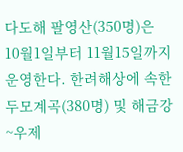다도해 팔영산(350명)은 10월1일부터 11월15일까지 운영한다. 한려해상에 속한 두모계곡(380명) 및 해금강~우제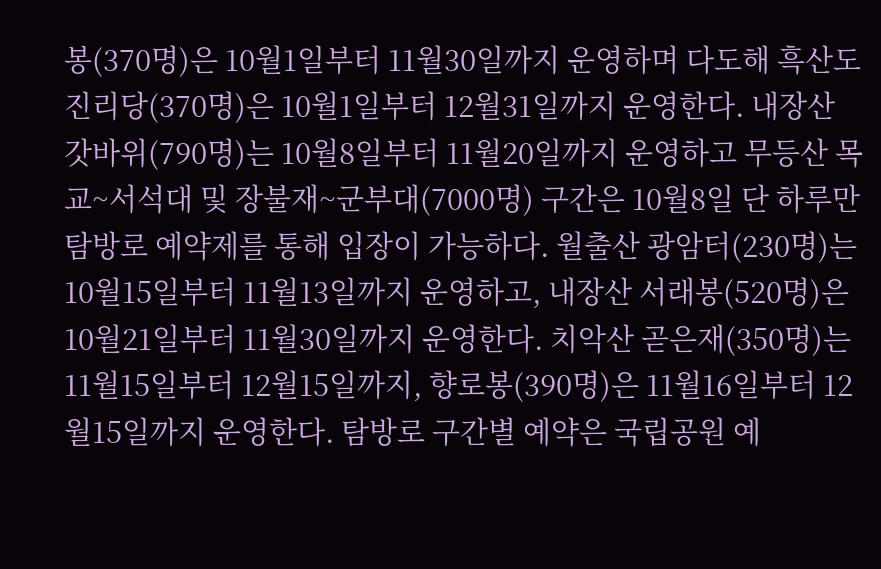봉(370명)은 10월1일부터 11월30일까지 운영하며 다도해 흑산도 진리당(370명)은 10월1일부터 12월31일까지 운영한다. 내장산 갓바위(790명)는 10월8일부터 11월20일까지 운영하고 무등산 목교~서석대 및 장불재~군부대(7000명) 구간은 10월8일 단 하루만 탐방로 예약제를 통해 입장이 가능하다. 월출산 광암터(230명)는 10월15일부터 11월13일까지 운영하고, 내장산 서래봉(520명)은 10월21일부터 11월30일까지 운영한다. 치악산 곧은재(350명)는 11월15일부터 12월15일까지, 향로봉(390명)은 11월16일부터 12월15일까지 운영한다. 탐방로 구간별 예약은 국립공원 예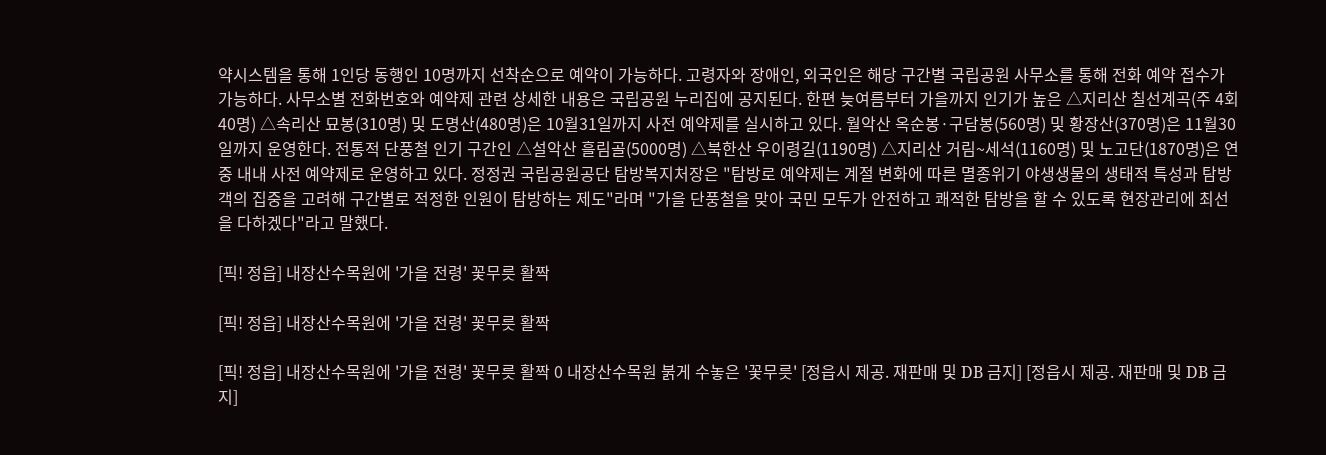약시스템을 통해 1인당 동행인 10명까지 선착순으로 예약이 가능하다. 고령자와 장애인, 외국인은 해당 구간별 국립공원 사무소를 통해 전화 예약 접수가 가능하다. 사무소별 전화번호와 예약제 관련 상세한 내용은 국립공원 누리집에 공지된다. 한편 늦여름부터 가을까지 인기가 높은 △지리산 칠선계곡(주 4회 40명) △속리산 묘봉(310명) 및 도명산(480명)은 10월31일까지 사전 예약제를 실시하고 있다. 월악산 옥순봉·구담봉(560명) 및 황장산(370명)은 11월30일까지 운영한다. 전통적 단풍철 인기 구간인 △설악산 흘림골(5000명) △북한산 우이령길(1190명) △지리산 거림~세석(1160명) 및 노고단(1870명)은 연중 내내 사전 예약제로 운영하고 있다. 정정권 국립공원공단 탐방복지처장은 "탐방로 예약제는 계절 변화에 따른 멸종위기 야생생물의 생태적 특성과 탐방객의 집중을 고려해 구간별로 적정한 인원이 탐방하는 제도"라며 "가을 단풍철을 맞아 국민 모두가 안전하고 쾌적한 탐방을 할 수 있도록 현장관리에 최선을 다하겠다"라고 말했다.

[픽! 정읍] 내장산수목원에 '가을 전령' 꽃무릇 활짝

[픽! 정읍] 내장산수목원에 '가을 전령' 꽃무릇 활짝

[픽! 정읍] 내장산수목원에 '가을 전령' 꽃무릇 활짝 0 내장산수목원 붉게 수놓은 '꽃무릇' [정읍시 제공. 재판매 및 DB 금지] [정읍시 제공. 재판매 및 DB 금지]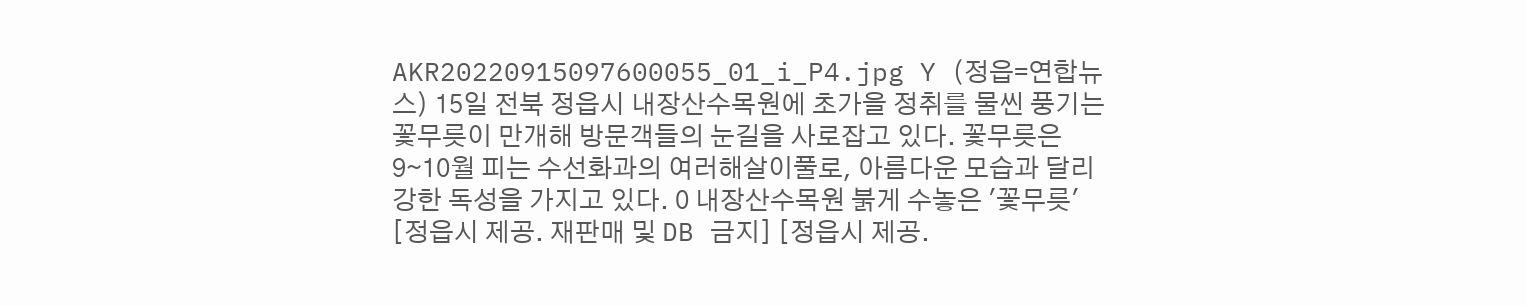AKR20220915097600055_01_i_P4.jpg Y (정읍=연합뉴스) 15일 전북 정읍시 내장산수목원에 초가을 정취를 물씬 풍기는 꽃무릇이 만개해 방문객들의 눈길을 사로잡고 있다. 꽃무릇은 9∼10월 피는 수선화과의 여러해살이풀로, 아름다운 모습과 달리 강한 독성을 가지고 있다. 0 내장산수목원 붉게 수놓은 '꽃무릇' [정읍시 제공. 재판매 및 DB 금지] [정읍시 제공.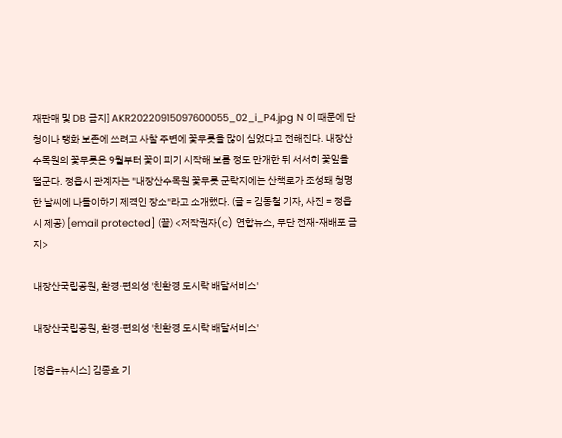재판매 및 DB 금지] AKR20220915097600055_02_i_P4.jpg N 이 때문에 단청이나 탱화 보존에 쓰려고 사찰 주변에 꽃무릇을 많이 심었다고 전해진다. 내장산수목원의 꽃무릇은 9월부터 꽃이 피기 시작해 보름 정도 만개한 뒤 서서히 꽃잎을 떨군다. 정읍시 관계자는 "내장산수목원 꽃무릇 군락지에는 산책로가 조성돼 청명한 날씨에 나들이하기 제격인 장소"라고 소개했다. (글 = 김동철 기자, 사진 = 정읍시 제공) [email protected] (끝) <저작권자(c) 연합뉴스, 무단 전재-재배포 금지>

내장산국립공원, 환경·편의성 '친환경 도시락 배달서비스'

내장산국립공원, 환경·편의성 '친환경 도시락 배달서비스'

[정읍=뉴시스] 김종효 기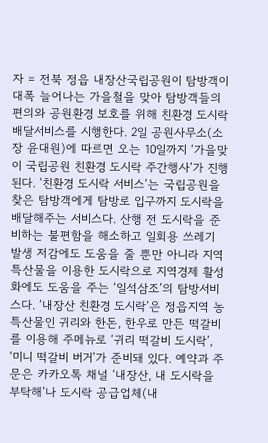자 = 전북 정읍 내장산국립공원이 탐방객이 대폭 늘어나는 가을철을 맞아 탐방객들의 편의와 공원환경 보호를 위해 친환경 도시락 배달서비스를 시행한다. 2일 공원사무소(소장 윤대원)에 따르면 오는 10일까지 ‘가을맞이 국립공원 친환경 도시락 주간행사’가 진행된다. ‘친환경 도시락 서비스’는 국립공원을 찾은 탐방객에게 탐방로 입구까지 도시락을 배달해주는 서비스다. 산행 전 도시락을 준비하는 불편함을 해소하고 일회용 쓰레기 발생 저감에도 도움을 줄 뿐만 아니라 지역특산물을 이용한 도시락으로 지역경제 활성화에도 도움을 주는 ‘일석삼조’의 탐방서비스다. ‘내장산 친환경 도시락’은 정읍지역 농특산물인 귀리와 한돈, 한우로 만든 떡갈비를 이용해 주메뉴로 ‘귀리 떡갈비 도시락’, ‘미니 떡갈비 버거’가 준비돼 있다. 예약과 주문은 카카오톡 채널 ‘내장산, 내 도시락을 부탁해’나 도시락 공급업체(내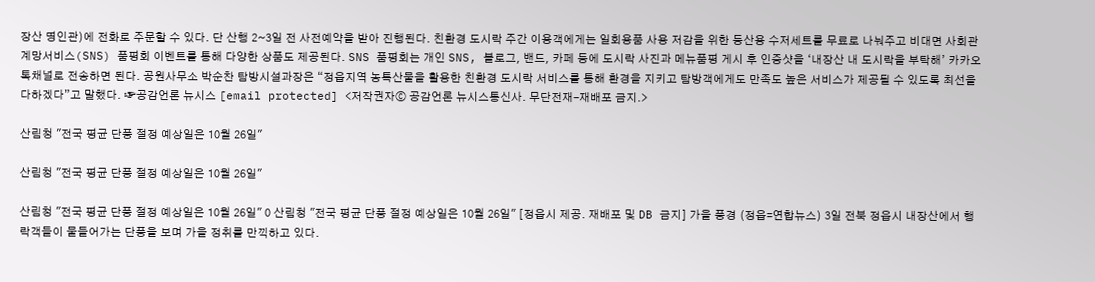장산 명인관)에 전화로 주문할 수 있다. 단 산행 2~3일 전 사전예약을 받아 진행된다. 친환경 도시락 주간 이용객에게는 일회용품 사용 저감을 위한 등산용 수저세트를 무료로 나눠주고 비대면 사회관계망서비스(SNS) 품평회 이벤트를 통해 다양한 상품도 제공된다. SNS 품평회는 개인 SNS, 블로그, 밴드, 카페 등에 도시락 사진과 메뉴품평 게시 후 인증샷을 ‘내장산 내 도시락을 부탁해’ 카카오톡채널로 전송하면 된다. 공원사무소 박순찬 탐방시설과장은 “정읍지역 농특산물을 활용한 친환경 도시락 서비스를 통해 환경을 지키고 탐방객에게도 만족도 높은 서비스가 제공될 수 있도록 최선을 다하겠다”고 말했다. ☞공감언론 뉴시스 [email protected] <저작권자ⓒ 공감언론 뉴시스통신사. 무단전재-재배포 금지.>

산림청 "전국 평균 단풍 절정 예상일은 10월 26일"

산림청 "전국 평균 단풍 절정 예상일은 10월 26일"

산림청 "전국 평균 단풍 절정 예상일은 10월 26일" 0 산림청 "전국 평균 단풍 절정 예상일은 10월 26일" [정읍시 제공. 재배포 및 DB 금지] 가을 풍경 (정읍=연합뉴스) 3일 전북 정읍시 내장산에서 행락객들이 물들어가는 단풍을 보며 가을 정취를 만끽하고 있다.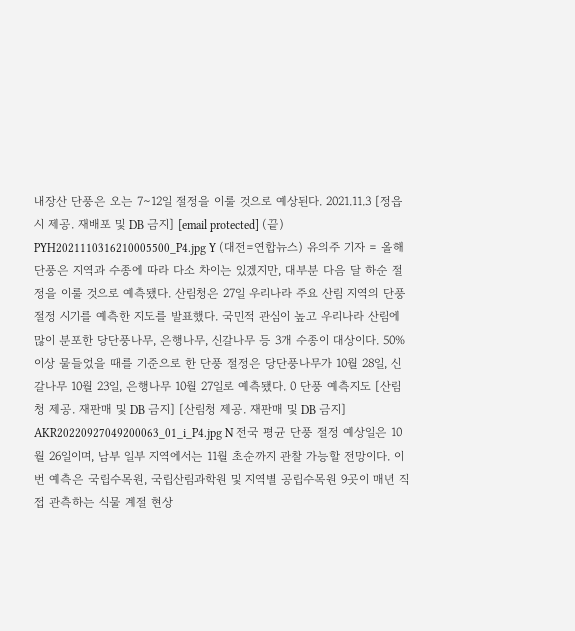내장산 단풍은 오는 7∼12일 절정을 이룰 것으로 예상된다. 2021.11.3 [정읍시 제공. 재배포 및 DB 금지] [email protected] (끝) PYH2021110316210005500_P4.jpg Y (대전=연합뉴스) 유의주 기자 = 올해 단풍은 지역과 수종에 따라 다소 차이는 있겠지만, 대부분 다음 달 하순 절정을 이룰 것으로 예측됐다. 산림청은 27일 우리나라 주요 산림 지역의 단풍 절정 시기를 예측한 지도를 발표했다. 국민적 관심이 높고 우리나라 산림에 많이 분포한 당단풍나무, 은행나무, 신갈나무 등 3개 수종이 대상이다. 50% 이상 물들었을 때를 기준으로 한 단풍 절정은 당단풍나무가 10월 28일, 신갈나무 10월 23일, 은행나무 10월 27일로 예측됐다. 0 단풍 예측지도 [산림청 제공. 재판매 및 DB 금지] [산림청 제공. 재판매 및 DB 금지] AKR20220927049200063_01_i_P4.jpg N 전국 평균 단풍 절정 예상일은 10월 26일이며, 남부 일부 지역에서는 11월 초순까지 관찰 가능할 전망이다. 이번 예측은 국립수목원, 국립산림과학원 및 지역별 공립수목원 9곳이 매년 직접 관측하는 식물 계절 현상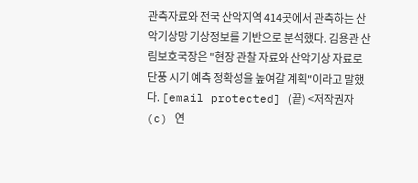관측자료와 전국 산악지역 414곳에서 관측하는 산악기상망 기상정보를 기반으로 분석했다. 김용관 산림보호국장은 "현장 관찰 자료와 산악기상 자료로 단풍 시기 예측 정확성을 높여갈 계획"이라고 말했다. [email protected] (끝) <저작권자(c) 연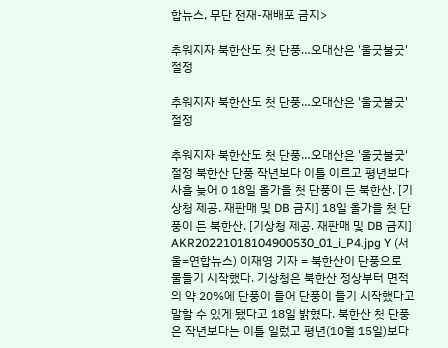합뉴스, 무단 전재-재배포 금지>

추워지자 북한산도 첫 단풍…오대산은 '울긋불긋' 절정

추워지자 북한산도 첫 단풍…오대산은 '울긋불긋' 절정

추워지자 북한산도 첫 단풍…오대산은 '울긋불긋' 절정 북한산 단풍 작년보다 이틀 이르고 평년보다 사흘 늦어 0 18일 올가을 첫 단풍이 든 북한산. [기상청 제공. 재판매 및 DB 금지] 18일 올가을 첫 단풍이 든 북한산. [기상청 제공. 재판매 및 DB 금지] AKR20221018104900530_01_i_P4.jpg Y (서울=연합뉴스) 이재영 기자 = 북한산이 단풍으로 물들기 시작했다. 기상청은 북한산 정상부터 면적의 약 20%에 단풍이 들어 단풍이 들기 시작했다고 말할 수 있게 됐다고 18일 밝혔다. 북한산 첫 단풍은 작년보다는 이틀 일렀고 평년(10월 15일)보다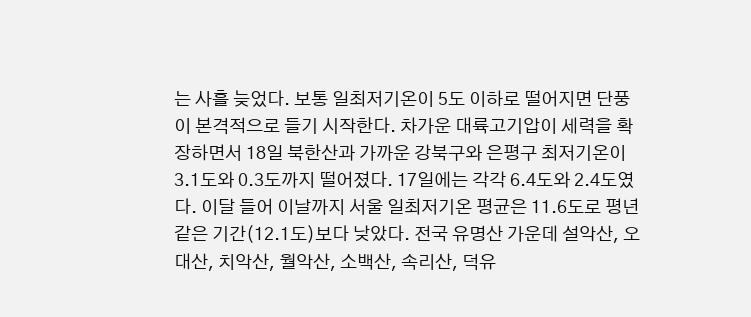는 사흘 늦었다. 보통 일최저기온이 5도 이하로 떨어지면 단풍이 본격적으로 들기 시작한다. 차가운 대륙고기압이 세력을 확장하면서 18일 북한산과 가까운 강북구와 은평구 최저기온이 3.1도와 0.3도까지 떨어졌다. 17일에는 각각 6.4도와 2.4도였다. 이달 들어 이날까지 서울 일최저기온 평균은 11.6도로 평년 같은 기간(12.1도)보다 낮았다. 전국 유명산 가운데 설악산, 오대산, 치악산, 월악산, 소백산, 속리산, 덕유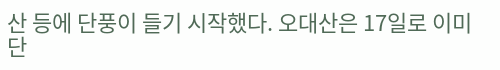산 등에 단풍이 들기 시작했다. 오대산은 17일로 이미 단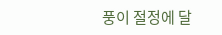풍이 절정에 달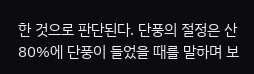한 것으로 판단된다. 단풍의 절정은 산 80%에 단풍이 들었을 때를 말하며 보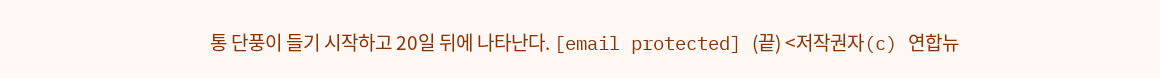통 단풍이 들기 시작하고 20일 뒤에 나타난다. [email protected] (끝) <저작권자(c) 연합뉴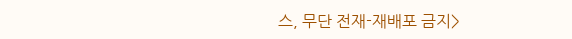스, 무단 전재-재배포 금지>